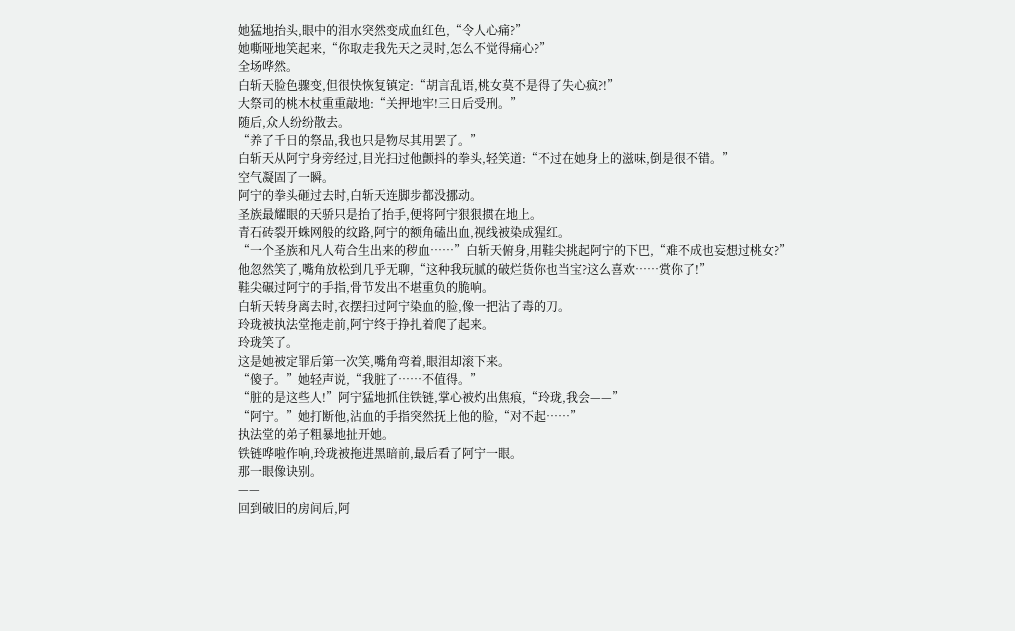她猛地抬头,眼中的泪水突然变成血红色,“令人心痛?”
她嘶哑地笑起来,“你取走我先天之灵时,怎么不觉得痛心?”
全场哗然。
白斩天脸色骤变,但很快恢复镇定:“胡言乱语,桃女莫不是得了失心疯?!”
大祭司的桃木杖重重敲地:“关押地牢!三日后受刑。”
随后,众人纷纷散去。
“养了千日的祭品,我也只是物尽其用罢了。”
白斩天从阿宁身旁经过,目光扫过他颤抖的拳头,轻笑道:“不过在她身上的滋味,倒是很不错。”
空气凝固了一瞬。
阿宁的拳头砸过去时,白斩天连脚步都没挪动。
圣族最耀眼的天骄只是抬了抬手,便将阿宁狠狠掼在地上。
青石砖裂开蛛网般的纹路,阿宁的额角磕出血,视线被染成猩红。
“一个圣族和凡人苟合生出来的秽血……”白斩天俯身,用鞋尖挑起阿宁的下巴,“难不成也妄想过桃女?”
他忽然笑了,嘴角放松到几乎无聊,“这种我玩腻的破烂货你也当宝?这么喜欢……赏你了!”
鞋尖碾过阿宁的手指,骨节发出不堪重负的脆响。
白斩天转身离去时,衣摆扫过阿宁染血的脸,像一把沾了毒的刀。
玲珑被执法堂拖走前,阿宁终于挣扎着爬了起来。
玲珑笑了。
这是她被定罪后第一次笑,嘴角弯着,眼泪却滚下来。
“傻子。”她轻声说,“我脏了……不值得。”
“脏的是这些人!”阿宁猛地抓住铁链,掌心被灼出焦痕,“玲珑,我会——”
“阿宁。”她打断他,沾血的手指突然抚上他的脸,“对不起……”
执法堂的弟子粗暴地扯开她。
铁链哗啦作响,玲珑被拖进黑暗前,最后看了阿宁一眼。
那一眼像诀别。
——
回到破旧的房间后,阿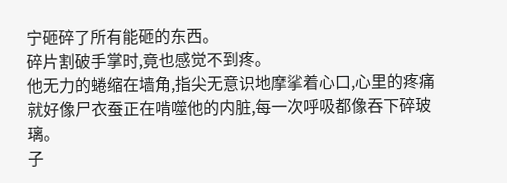宁砸碎了所有能砸的东西。
碎片割破手掌时,竟也感觉不到疼。
他无力的蜷缩在墙角,指尖无意识地摩挲着心口,心里的疼痛就好像尸衣蚕正在啃噬他的内脏,每一次呼吸都像吞下碎玻璃。
子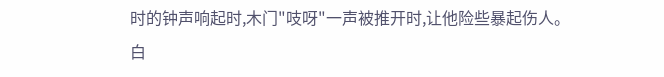时的钟声响起时,木门"吱呀"一声被推开时,让他险些暴起伤人。
白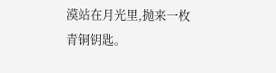漠站在月光里,抛来一枚青铜钥匙。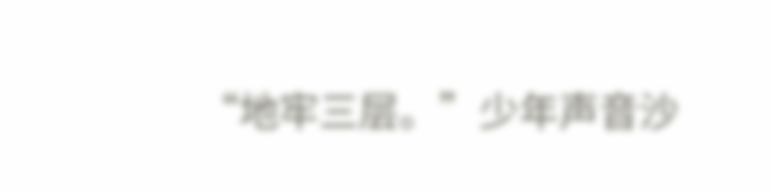“地牢三层。”少年声音沙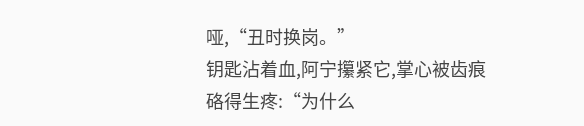哑,“丑时换岗。”
钥匙沾着血,阿宁攥紧它,掌心被齿痕硌得生疼:“为什么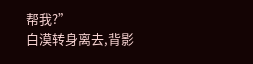帮我?”
白漠转身离去,背影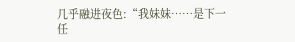几乎融进夜色:“我妹妹……是下一任